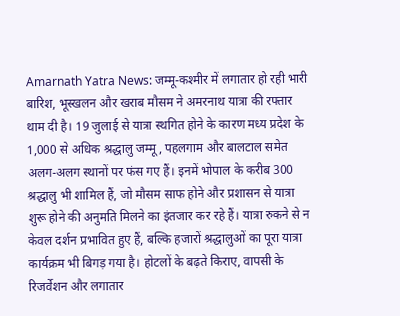Amarnath Yatra News: जम्मू-कश्मीर में लगातार हो रही भारी बारिश, भूस्खलन और खराब मौसम ने अमरनाथ यात्रा की रफ्तार थाम दी है। 19 जुलाई से यात्रा स्थगित होने के कारण मध्य प्रदेश के 1,000 से अधिक श्रद्धालु जम्मू, पहलगाम और बालटाल समेत अलग-अलग स्थानों पर फंस गए हैं। इनमें भोपाल के करीब 300 श्रद्धालु भी शामिल हैं, जो मौसम साफ होने और प्रशासन से यात्रा शुरू होने की अनुमति मिलने का इंतजार कर रहे हैं। यात्रा रुकने से न केवल दर्शन प्रभावित हुए हैं, बल्कि हजारों श्रद्धालुओं का पूरा यात्रा कार्यक्रम भी बिगड़ गया है। होटलों के बढ़ते किराए, वापसी के रिजर्वेशन और लगातार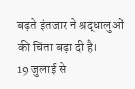बढ़ते इंतजार ने श्रद्धालुओं की चिंता बढ़ा दी है।
19 जुलाई से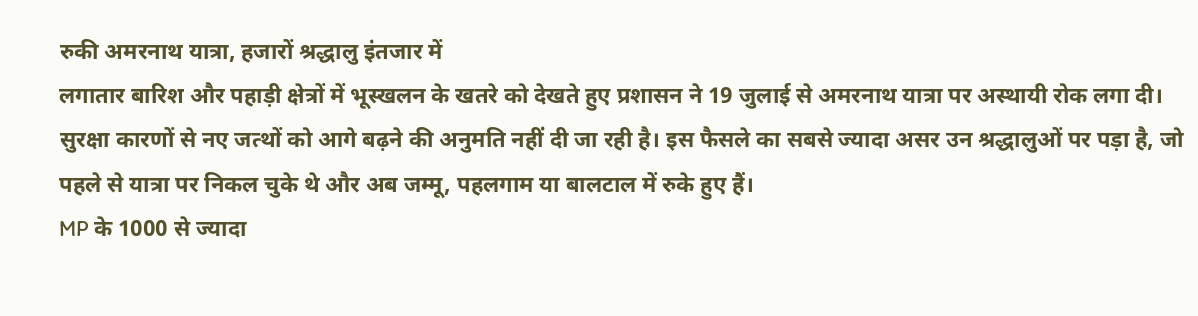रुकी अमरनाथ यात्रा, हजारों श्रद्धालु इंतजार में
लगातार बारिश और पहाड़ी क्षेत्रों में भूस्खलन के खतरे को देखते हुए प्रशासन ने 19 जुलाई से अमरनाथ यात्रा पर अस्थायी रोक लगा दी। सुरक्षा कारणों से नए जत्थों को आगे बढ़ने की अनुमति नहीं दी जा रही है। इस फैसले का सबसे ज्यादा असर उन श्रद्धालुओं पर पड़ा है, जो पहले से यात्रा पर निकल चुके थे और अब जम्मू, पहलगाम या बालटाल में रुके हुए हैं।
MP के 1000 से ज्यादा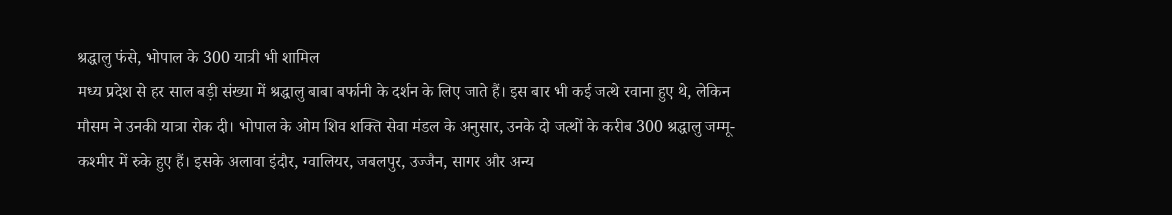श्रद्धालु फंसे, भोपाल के 300 यात्री भी शामिल
मध्य प्रदेश से हर साल बड़ी संख्या में श्रद्धालु बाबा बर्फानी के दर्शन के लिए जाते हैं। इस बार भी कई जत्थे रवाना हुए थे, लेकिन मौसम ने उनकी यात्रा रोक दी। भोपाल के ओम शिव शक्ति सेवा मंडल के अनुसार, उनके दो जत्थों के करीब 300 श्रद्धालु जम्मू-कश्मीर में रुके हुए हैं। इसके अलावा इंदौर, ग्वालियर, जबलपुर, उज्जैन, सागर और अन्य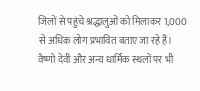जिलों से पहुंचे श्रद्धालुओं को मिलाकर 1,000 से अधिक लोग प्रभावित बताए जा रहे हैं।
वैष्णो देवी और अन्य धार्मिक स्थलों पर भी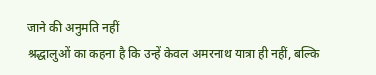जाने की अनुमति नहीं
श्रद्धालुओं का कहना है कि उन्हें केवल अमरनाथ यात्रा ही नहीं, बल्कि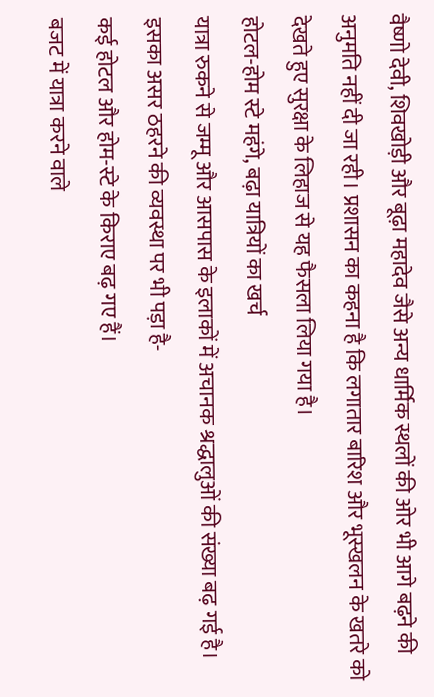वैष्णो देवी, शिवखोड़ी और बूढ़ा महादेव जैसे अन्य धार्मिक स्थलों की ओर भी आगे बढ़ने की अनुमति नहीं दी जा रही। प्रशासन का कहना है कि लगातार बारिश और भूस्खलन के खतरे को देखते हुए सुरक्षा के लिहाज से यह फैसला लिया गया है।
होटल-होम स्टे महंगे, बढ़ा यात्रियों का खर्च
यात्रा रुकने से जम्मू और आसपास के इलाकों में अचानक श्रद्धालुओं की संख्या बढ़ गई है। इसका असर ठहरने की व्यवस्था पर भी पड़ा है-
कई होटल और होम-स्टे के किराए बढ़ गए हैं।
बजट में यात्रा करने वाले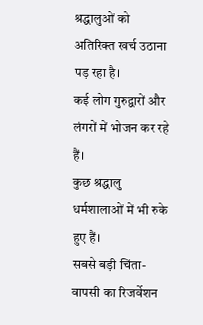श्रद्धालुओं को अतिरिक्त खर्च उठाना पड़ रहा है।
कई लोग गुरुद्वारों और लंगरों में भोजन कर रहे हैं।
कुछ श्रद्धालु धर्मशालाओं में भी रुके हुए हैं।
सबसे बड़ी चिंता- वापसी का रिजर्वेशन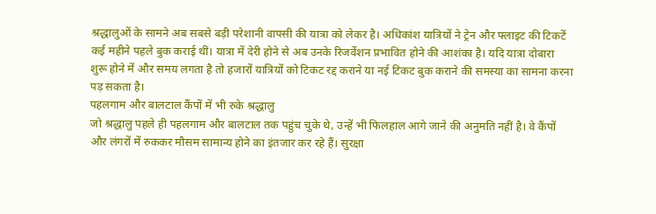श्रद्धालुओं के सामने अब सबसे बड़ी परेशानी वापसी की यात्रा को लेकर है। अधिकांश यात्रियों ने ट्रेन और फ्लाइट की टिकटें कई महीने पहले बुक कराई थीं। यात्रा में देरी होने से अब उनके रिजर्वेशन प्रभावित होने की आशंका है। यदि यात्रा दोबारा शुरू होने में और समय लगता है तो हजारों यात्रियों को टिकट रद्द कराने या नई टिकट बुक कराने की समस्या का सामना करना पड़ सकता है।
पहलगाम और बालटाल कैंपों में भी रुके श्रद्धालु
जो श्रद्धालु पहले ही पहलगाम और बालटाल तक पहुंच चुके थे, उन्हें भी फिलहाल आगे जाने की अनुमति नहीं है। वे कैंपों और लंगरों में रुककर मौसम सामान्य होने का इंतजार कर रहे हैं। सुरक्षा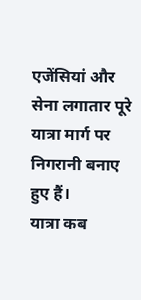एजेंसियां और सेना लगातार पूरे यात्रा मार्ग पर निगरानी बनाए हुए हैं।
यात्रा कब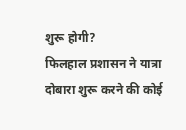शुरू होगी?
फिलहाल प्रशासन ने यात्रा दोबारा शुरू करने की कोई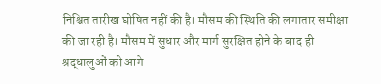निश्चित तारीख घोषित नहीं की है। मौसम की स्थिति की लगातार समीक्षा की जा रही है। मौसम में सुधार और मार्ग सुरक्षित होने के बाद ही श्रद्धालुओं को आगे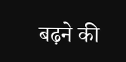बढ़ने की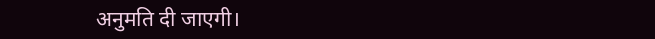अनुमति दी जाएगी।